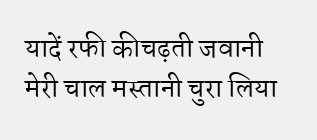यादें रफी कीचढ़ती जवानी मेरी चाल मस्तानी चुरा लिया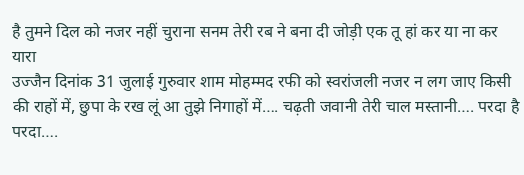है तुमने दिल को नजर नहीं चुराना सनम तेरी रब ने बना दी जोड़ी एक तू हां कर या ना कर यारा
उज्जैन दिनांक 31 जुलाई गुरुवार शाम मोहम्मद रफी को स्वरांजली नजर न लग जाए किसी की राहों में, छुपा के रख लूं आ तुझे निगाहों में…. चढ़ती जवानी तेरी चाल मस्तानी…. परदा है परदा….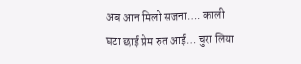अब आन मिलो सजना…. काली घटा छाई प्रेम रुत आई… चुरा लिया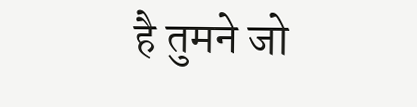है तुमने जो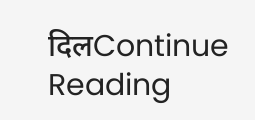दिलContinue Reading